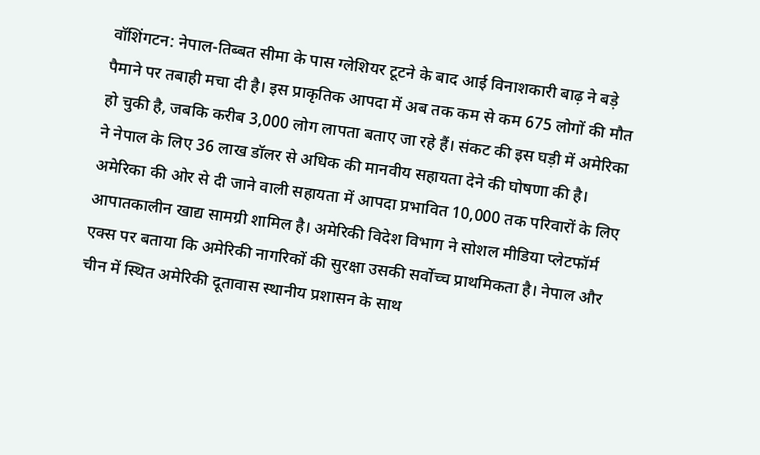वॉशिंगटन: नेपाल-तिब्बत सीमा के पास ग्लेशियर टूटने के बाद आई विनाशकारी बाढ़ ने बड़े पैमाने पर तबाही मचा दी है। इस प्राकृतिक आपदा में अब तक कम से कम 675 लोगों की मौत हो चुकी है, जबकि करीब 3,000 लोग लापता बताए जा रहे हैं। संकट की इस घड़ी में अमेरिका ने नेपाल के लिए 36 लाख डॉलर से अधिक की मानवीय सहायता देने की घोषणा की है।
अमेरिका की ओर से दी जाने वाली सहायता में आपदा प्रभावित 10,000 तक परिवारों के लिए आपातकालीन खाद्य सामग्री शामिल है। अमेरिकी विदेश विभाग ने सोशल मीडिया प्लेटफॉर्म एक्स पर बताया कि अमेरिकी नागरिकों की सुरक्षा उसकी सर्वोच्च प्राथमिकता है। नेपाल और चीन में स्थित अमेरिकी दूतावास स्थानीय प्रशासन के साथ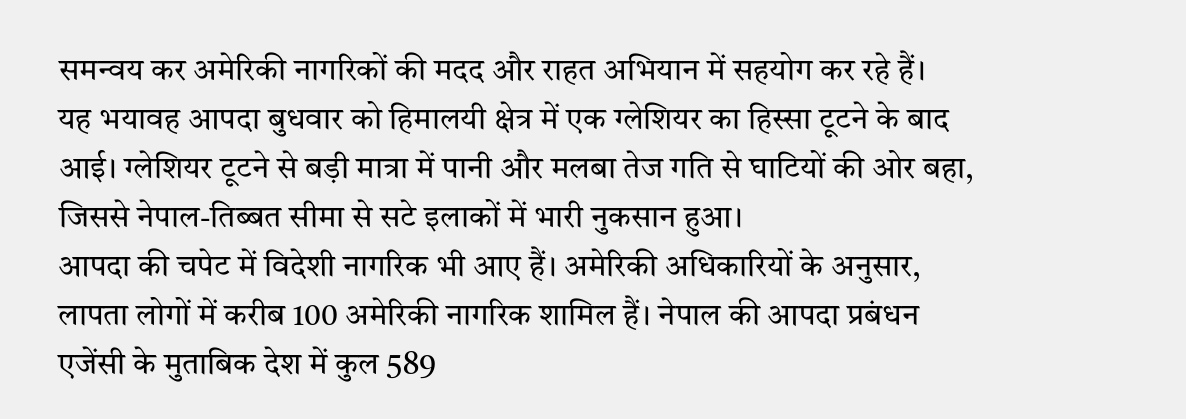समन्वय कर अमेरिकी नागरिकों की मदद और राहत अभियान में सहयोग कर रहे हैं।
यह भयावह आपदा बुधवार को हिमालयी क्षेत्र में एक ग्लेशियर का हिस्सा टूटने के बाद आई। ग्लेशियर टूटने से बड़ी मात्रा में पानी और मलबा तेज गति से घाटियों की ओर बहा, जिससे नेपाल-तिब्बत सीमा से सटे इलाकों में भारी नुकसान हुआ।
आपदा की चपेट में विदेशी नागरिक भी आए हैं। अमेरिकी अधिकारियों के अनुसार, लापता लोगों में करीब 100 अमेरिकी नागरिक शामिल हैं। नेपाल की आपदा प्रबंधन एजेंसी के मुताबिक देश में कुल 589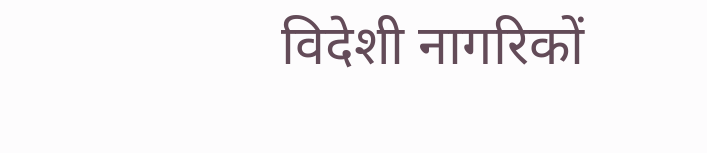विदेशी नागरिकों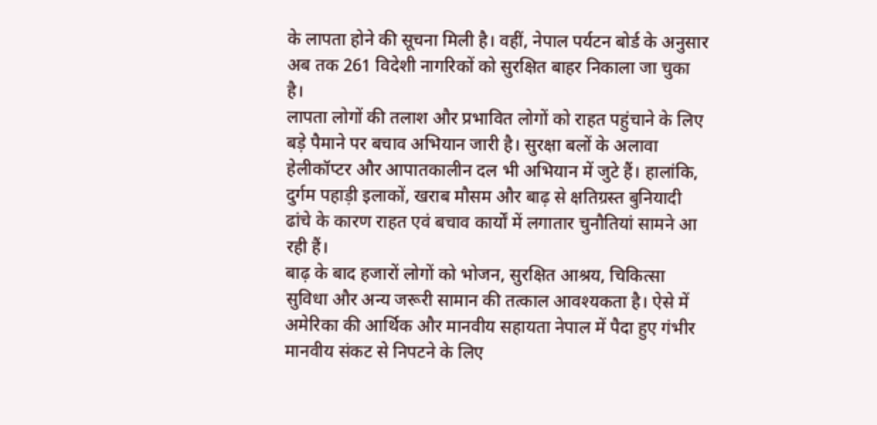के लापता होने की सूचना मिली है। वहीं, नेपाल पर्यटन बोर्ड के अनुसार अब तक 261 विदेशी नागरिकों को सुरक्षित बाहर निकाला जा चुका है।
लापता लोगों की तलाश और प्रभावित लोगों को राहत पहुंचाने के लिए बड़े पैमाने पर बचाव अभियान जारी है। सुरक्षा बलों के अलावा हेलीकॉप्टर और आपातकालीन दल भी अभियान में जुटे हैं। हालांकि, दुर्गम पहाड़ी इलाकों, खराब मौसम और बाढ़ से क्षतिग्रस्त बुनियादी ढांचे के कारण राहत एवं बचाव कार्यों में लगातार चुनौतियां सामने आ रही हैं।
बाढ़ के बाद हजारों लोगों को भोजन, सुरक्षित आश्रय, चिकित्सा सुविधा और अन्य जरूरी सामान की तत्काल आवश्यकता है। ऐसे में अमेरिका की आर्थिक और मानवीय सहायता नेपाल में पैदा हुए गंभीर मानवीय संकट से निपटने के लिए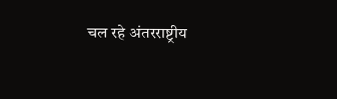चल रहे अंतरराष्ट्रीय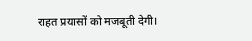राहत प्रयासों को मजबूती देगी।